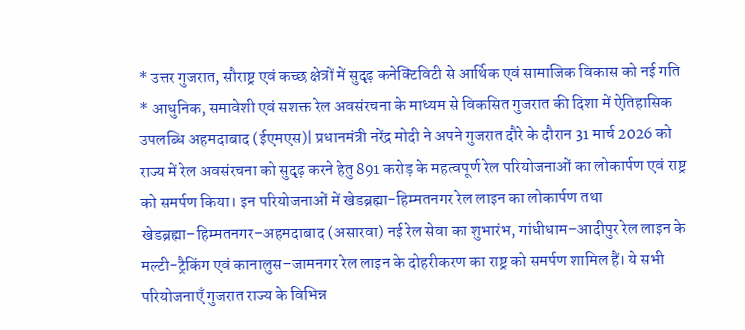* उत्तर गुजरात, सौराष्ट्र एवं कच्छ क्षेत्रों में सुदृढ़ कनेक्टिविटी से आर्थिक एवं सामाजिक विकास को नई गति * आधुनिक, समावेशी एवं सशक्त रेल अवसंरचना के माध्यम से विकसित गुजरात की दिशा में ऐतिहासिक उपलब्धि अहमदाबाद (ईएमएस)| प्रधानमंत्री नरेंद्र मोदी ने अपने गुजरात दौरे के दौरान 31 मार्च 2026 को राज्य में रेल अवसंरचना को सुदृढ़ करने हेतु 891 करोड़ के महत्वपूर्ण रेल परियोजनाओं का लोकार्पण एवं राष्ट्र को समर्पण किया। इन परियोजनाओं में खेडब्रह्मा-हिम्मतनगर रेल लाइन का लोकार्पण तथा खेडब्रह्मा–हिम्मतनगर–अहमदाबाद (असारवा) नई रेल सेवा का शुभारंभ, गांधीधाम–आदीपुर रेल लाइन के मल्टी-ट्रैकिंग एवं कानालुस–जामनगर रेल लाइन के दोहरीकरण का राष्ट्र को समर्पण शामिल हैं। ये सभी परियोजनाएँ गुजरात राज्य के विभिन्न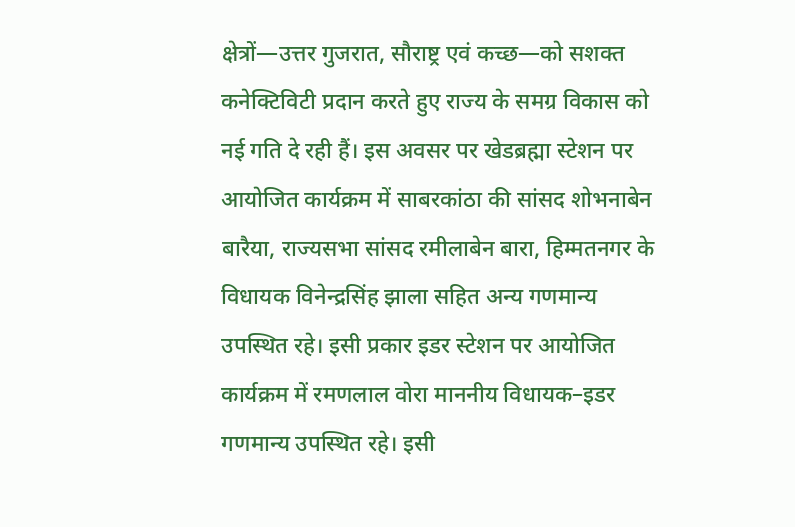क्षेत्रों—उत्तर गुजरात, सौराष्ट्र एवं कच्छ—को सशक्त कनेक्टिविटी प्रदान करते हुए राज्य के समग्र विकास को नई गति दे रही हैं। इस अवसर पर खेडब्रह्मा स्टेशन पर आयोजित कार्यक्रम में साबरकांठा की सांसद शोभनाबेन बारैया, राज्यसभा सांसद रमीलाबेन बारा, हिम्मतनगर के विधायक विनेन्द्रसिंह झाला सहित अन्य गणमान्य उपस्थित रहे। इसी प्रकार इडर स्टेशन पर आयोजित कार्यक्रम में रमणलाल वोरा माननीय विधायक–इडर गणमान्य उपस्थित रहे। इसी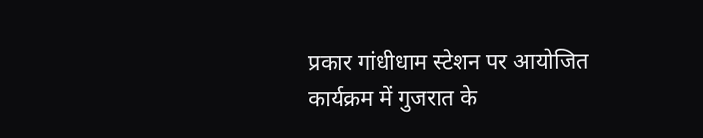प्रकार गांधीधाम स्टेशन पर आयोजित कार्यक्रम में गुजरात के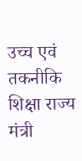उच्च एवं तकनीकि शिक्षा राज्य मंत्री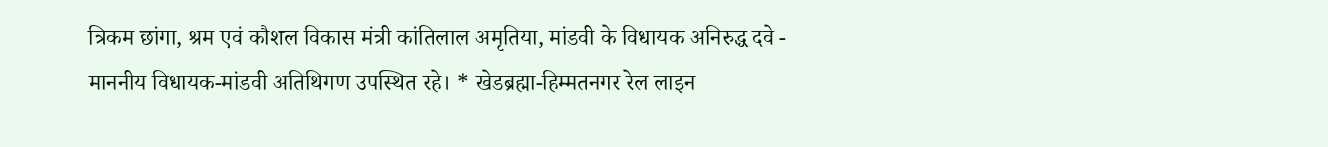त्रिकम छांगा, श्रम एवं कौशल विकास मंत्री कांतिलाल अमृतिया, मांडवी के विधायक अनिरुद्ध दवे - माननीय विधायक-मांडवी अतिथिगण उपस्थित रहे। * खेडब्रह्मा-हिम्मतनगर रेल लाइन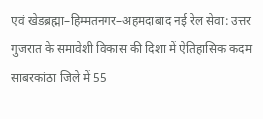एवं खेडब्रह्मा–हिम्मतनगर–अहमदाबाद नई रेल सेवा: उत्तर गुजरात के समावेशी विकास की दिशा में ऐतिहासिक कदम साबरकांठा जिले में 55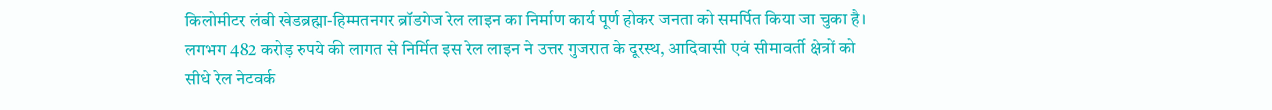किलोमीटर लंबी खेडब्रह्मा-हिम्मतनगर ब्रॉडगेज रेल लाइन का निर्माण कार्य पूर्ण होकर जनता को समर्पित किया जा चुका है। लगभग 482 करोड़ रुपये की लागत से निर्मित इस रेल लाइन ने उत्तर गुजरात के दूरस्थ, आदिवासी एवं सीमावर्ती क्षेत्रों को सीधे रेल नेटवर्क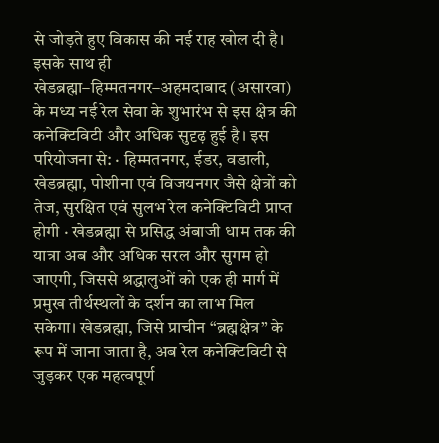से जोड़ते हुए विकास की नई राह खोल दी है। इसके साथ ही खेडब्रह्मा–हिम्मतनगर–अहमदाबाद (असारवा) के मध्य नई रेल सेवा के शुभारंभ से इस क्षेत्र की कनेक्टिविटी और अधिक सुदृढ़ हुई है। इस परियोजना से: · हिम्मतनगर, ईडर, वडाली, खेडब्रह्मा, पोशीना एवं विजयनगर जैसे क्षेत्रों को तेज, सुरक्षित एवं सुलभ रेल कनेक्टिविटी प्राप्त होगी · खेडब्रह्मा से प्रसिद्ध अंबाजी धाम तक की यात्रा अब और अधिक सरल और सुगम हो जाएगी, जिससे श्रद्धालुओं को एक ही मार्ग में प्रमुख तीर्थस्थलों के दर्शन का लाभ मिल सकेगा। खेडब्रह्मा, जिसे प्राचीन “ब्रह्मक्षेत्र” के रूप में जाना जाता है, अब रेल कनेक्टिविटी से जुड़कर एक महत्वपूर्ण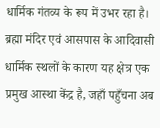धार्मिक गंतव्य के रूप में उभर रहा है। ब्रह्मा मंदिर एवं आसपास के आदिवासी धार्मिक स्थलों के कारण यह क्षेत्र एक प्रमुख आस्था केंद्र है, जहाँ पहुँचना अब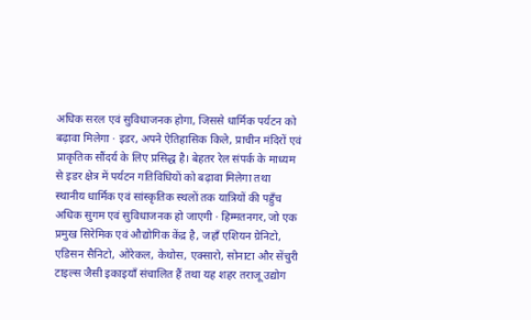अधिक सरल एवं सुविधाजनक होगा, जिससे धार्मिक पर्यटन को बढ़ावा मिलेगा · इडर, अपने ऐतिहासिक किले, प्राचीन मंदिरों एवं प्राकृतिक सौंदर्य के लिए प्रसिद्ध है। बेहतर रेल संपर्क के माध्यम से इडर क्षेत्र में पर्यटन गतिविधियों को बढ़ावा मिलेगा तथा स्थानीय धार्मिक एवं सांस्कृतिक स्थलों तक यात्रियों की पहुँच अधिक सुगम एवं सुविधाजनक हो जाएगी · हिम्मतनगर, जो एक प्रमुख सिरेमिक एवं औद्योगिक केंद्र है, जहाँ एशियन ग्रेनिटो, एडिसन सैनिटो, ओरेकल, केथोस, एक्सारो, सोनाटा और सेंचुरी टाइल्स जैसी इकाइयाँ संचालित हैं तथा यह शहर तराजू उद्योग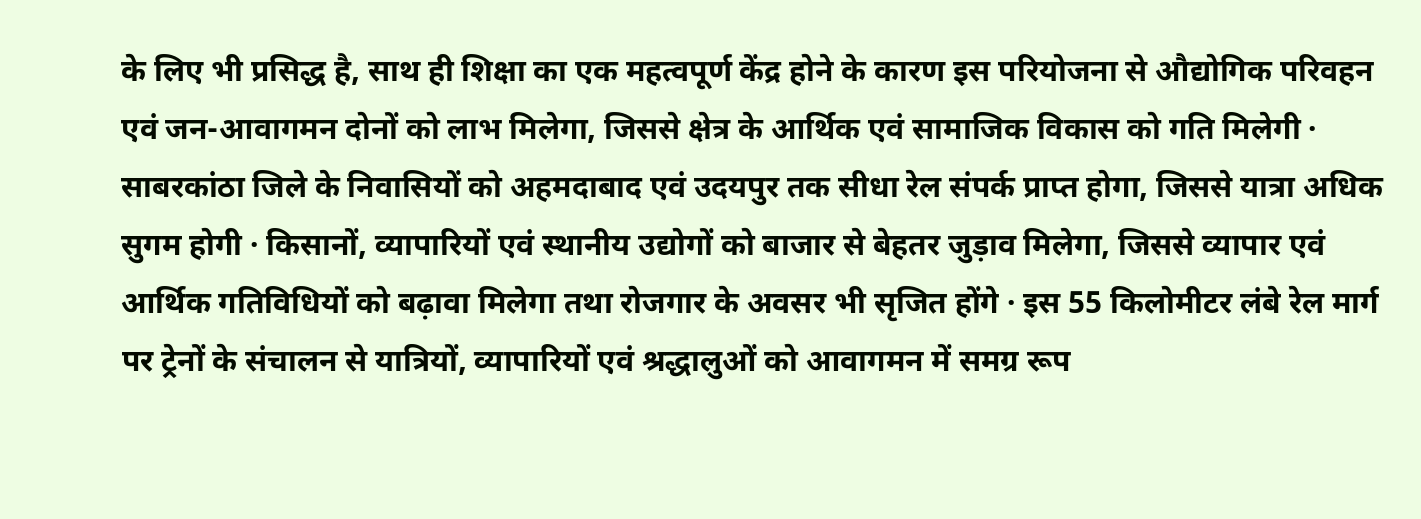के लिए भी प्रसिद्ध है, साथ ही शिक्षा का एक महत्वपूर्ण केंद्र होने के कारण इस परियोजना से औद्योगिक परिवहन एवं जन-आवागमन दोनों को लाभ मिलेगा, जिससे क्षेत्र के आर्थिक एवं सामाजिक विकास को गति मिलेगी · साबरकांठा जिले के निवासियों को अहमदाबाद एवं उदयपुर तक सीधा रेल संपर्क प्राप्त होगा, जिससे यात्रा अधिक सुगम होगी · किसानों, व्यापारियों एवं स्थानीय उद्योगों को बाजार से बेहतर जुड़ाव मिलेगा, जिससे व्यापार एवं आर्थिक गतिविधियों को बढ़ावा मिलेगा तथा रोजगार के अवसर भी सृजित होंगे · इस 55 किलोमीटर लंबे रेल मार्ग पर ट्रेनों के संचालन से यात्रियों, व्यापारियों एवं श्रद्धालुओं को आवागमन में समग्र रूप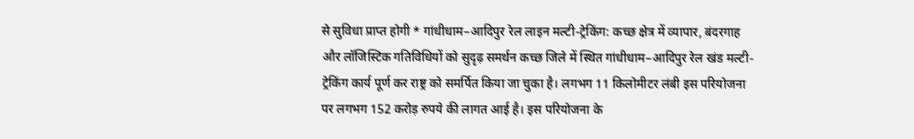से सुविधा प्राप्त होगी * गांधीधाम–आदिपुर रेल लाइन मल्टी-ट्रेकिंग: कच्छ क्षेत्र में व्यापार, बंदरगाह और लॉजिस्टिक गतिविधियों को सुदृढ़ समर्थन कच्छ जिले में स्थित गांधीधाम–आदिपुर रेल खंड मल्टी-ट्रेकिंग कार्य पूर्ण कर राष्ट्र को समर्पित किया जा चुका है। लगभग 11 किलोमीटर लंबी इस परियोजना पर लगभग 152 करोड़ रुपये की लागत आई है। इस परियोजना के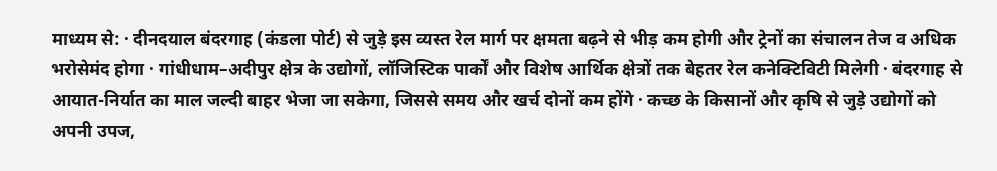माध्यम से: · दीनदयाल बंदरगाह (कंडला पोर्ट) से जुड़े इस व्यस्त रेल मार्ग पर क्षमता बढ़ने से भीड़ कम होगी और ट्रेनों का संचालन तेज व अधिक भरोसेमंद होगा · गांधीधाम–अदीपुर क्षेत्र के उद्योगों, लॉजिस्टिक पार्कों और विशेष आर्थिक क्षेत्रों तक बेहतर रेल कनेक्टिविटी मिलेगी · बंदरगाह से आयात-निर्यात का माल जल्दी बाहर भेजा जा सकेगा, जिससे समय और खर्च दोनों कम होंगे · कच्छ के किसानों और कृषि से जुड़े उद्योगों को अपनी उपज,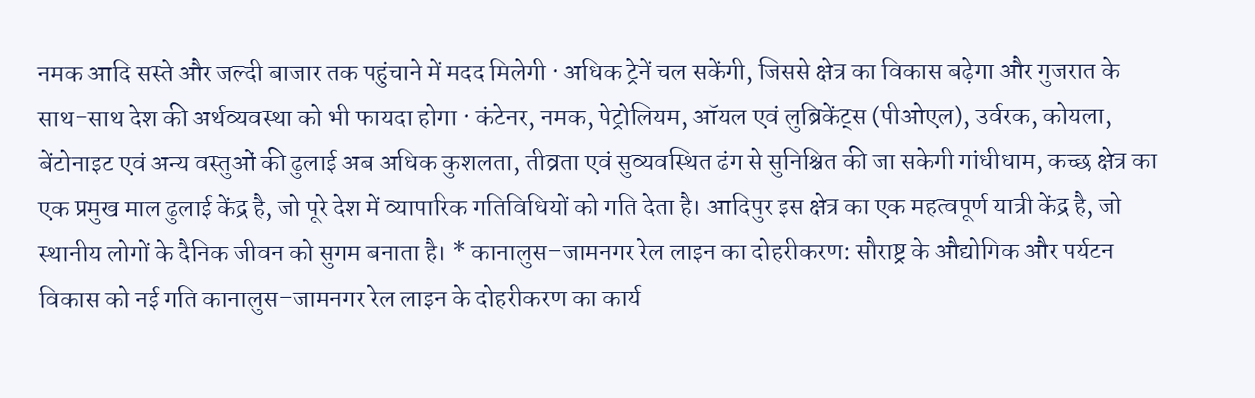नमक आदि सस्ते और जल्दी बाजार तक पहुंचाने में मदद मिलेगी · अधिक ट्रेनें चल सकेंगी, जिससे क्षेत्र का विकास बढ़ेगा और गुजरात के साथ-साथ देश की अर्थव्यवस्था को भी फायदा होगा · कंटेनर, नमक, पेट्रोलियम, ऑयल एवं लुब्रिकेंट्स (पीओएल), उर्वरक, कोयला, बेंटोनाइट एवं अन्य वस्तुओं की ढुलाई अब अधिक कुशलता, तीव्रता एवं सुव्यवस्थित ढंग से सुनिश्चित की जा सकेगी गांधीधाम, कच्छ क्षेत्र का एक प्रमुख माल ढुलाई केंद्र है, जो पूरे देश में व्यापारिक गतिविधियों को गति देता है। आदिपुर इस क्षेत्र का एक महत्वपूर्ण यात्री केंद्र है, जो स्थानीय लोगों के दैनिक जीवन को सुगम बनाता है। * कानालुस–जामनगर रेल लाइन का दोहरीकरण: सौराष्ट्र के औद्योगिक और पर्यटन विकास को नई गति कानालुस–जामनगर रेल लाइन के दोहरीकरण का कार्य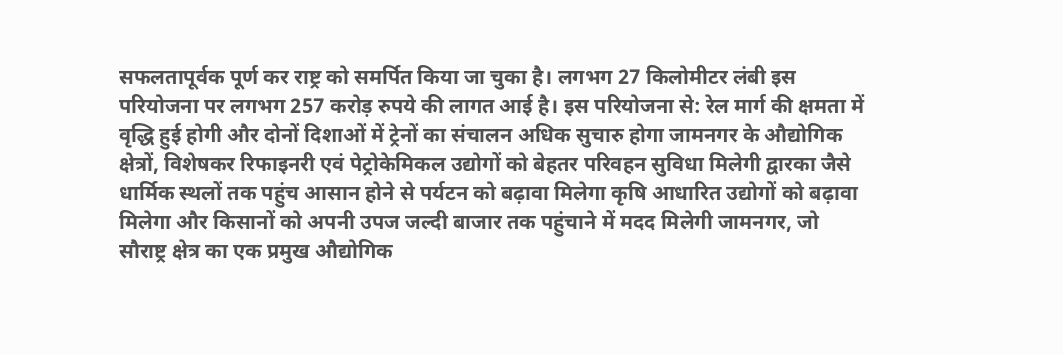सफलतापूर्वक पूर्ण कर राष्ट्र को समर्पित किया जा चुका है। लगभग 27 किलोमीटर लंबी इस परियोजना पर लगभग 257 करोड़ रुपये की लागत आई है। इस परियोजना से: रेल मार्ग की क्षमता में वृद्धि हुई होगी और दोनों दिशाओं में ट्रेनों का संचालन अधिक सुचारु होगा जामनगर के औद्योगिक क्षेत्रों, विशेषकर रिफाइनरी एवं पेट्रोकेमिकल उद्योगों को बेहतर परिवहन सुविधा मिलेगी द्वारका जैसे धार्मिक स्थलों तक पहुंच आसान होने से पर्यटन को बढ़ावा मिलेगा कृषि आधारित उद्योगों को बढ़ावा मिलेगा और किसानों को अपनी उपज जल्दी बाजार तक पहुंचाने में मदद मिलेगी जामनगर, जो सौराष्ट्र क्षेत्र का एक प्रमुख औद्योगिक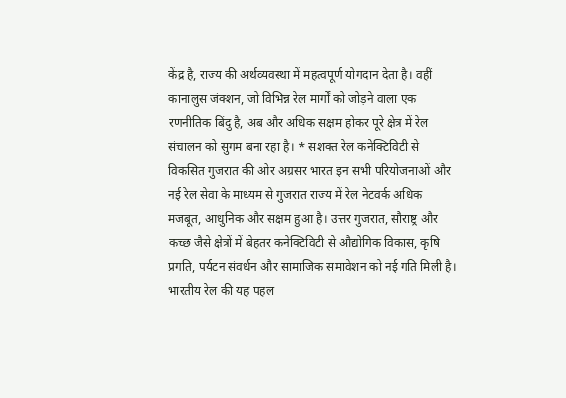केंद्र है, राज्य की अर्थव्यवस्था में महत्वपूर्ण योगदान देता है। वहीं कानालुस जंक्शन, जो विभिन्न रेल मार्गों को जोड़ने वाला एक रणनीतिक बिंदु है, अब और अधिक सक्षम होकर पूरे क्षेत्र में रेल संचालन को सुगम बना रहा है। * सशक्त रेल कनेक्टिविटी से विकसित गुजरात की ओर अग्रसर भारत इन सभी परियोजनाओं और नई रेल सेवा के माध्यम से गुजरात राज्य में रेल नेटवर्क अधिक मजबूत, आधुनिक और सक्षम हुआ है। उत्तर गुजरात, सौराष्ट्र और कच्छ जैसे क्षेत्रों में बेहतर कनेक्टिविटी से औद्योगिक विकास, कृषि प्रगति, पर्यटन संवर्धन और सामाजिक समावेशन को नई गति मिली है। भारतीय रेल की यह पहल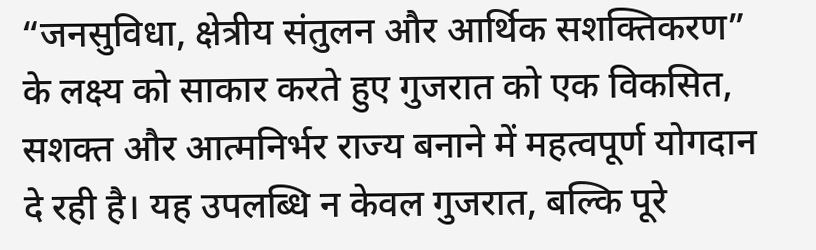“जनसुविधा, क्षेत्रीय संतुलन और आर्थिक सशक्तिकरण” के लक्ष्य को साकार करते हुए गुजरात को एक विकसित, सशक्त और आत्मनिर्भर राज्य बनाने में महत्वपूर्ण योगदान दे रही है। यह उपलब्धि न केवल गुजरात, बल्कि पूरे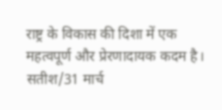राष्ट्र के विकास की दिशा में एक महत्वपूर्ण और प्रेरणादायक कदम है। सतीश/31 मार्च